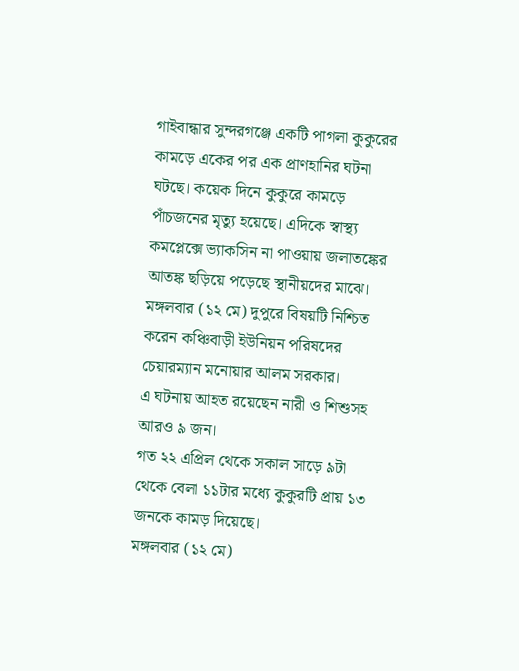গাইবান্ধার সুন্দরগঞ্জে একটি পাগলা কুকুরের কামড়ে একের পর এক প্রাণহানির ঘটনা ঘটছে। কয়েক দিনে কুকুরে কামড়ে পাঁচজনের মৃত্যু হয়েছে। এদিকে স্বাস্থ্য কমপ্লেক্সে ভ্যাকসিন না পাওয়ায় জলাতঙ্কের আতঙ্ক ছড়িয়ে পড়েছে স্থানীয়দের মাঝে।
মঙ্গলবার (১২ মে) দুপুরে বিষয়টি নিশ্চিত করেন কঞ্চিবাড়ী ইউনিয়ন পরিষদের চেয়ারম্যান মনোয়ার আলম সরকার।
এ ঘটনায় আহত রয়েছেন নারী ও শিশুসহ আরও ৯ জন।
গত ২২ এপ্রিল থেকে সকাল সাড়ে ৯টা থেকে বেলা ১১টার মধ্যে কুকুরটি প্রায় ১৩ জনকে কামড় দিয়েছে।
মঙ্গলবার (১২ মে)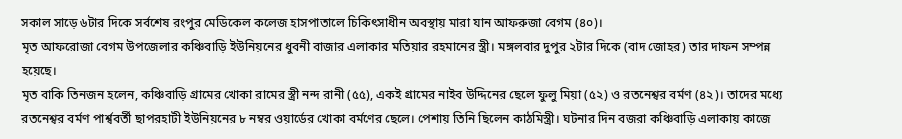সকাল সাড়ে ৬টার দিকে সর্বশেষ রংপুর মেডিকেল কলেজ হাসপাতালে চিকিৎসাধীন অবস্থায় মারা যান আফরুজা বেগম (৪০)।
মৃত আফরোজা বেগম উপজেলার কঞ্চিবাড়ি ইউনিয়নের ধুবনী বাজার এলাকার মতিয়ার রহমানের স্ত্রী। মঙ্গলবার দুপুর ২টার দিকে (বাদ জোহর) তার দাফন সম্পন্ন হয়েছে।
মৃত বাকি তিনজন হলেন, কঞ্চিবাড়ি গ্রামের খোকা রামের স্ত্রী নন্দ রানী (৫৫), একই গ্রামের নাইব উদ্দিনের ছেলে ফুলু মিয়া (৫২) ও রতনেশ্বর বর্মণ (৪২)। তাদের মধ্যে রতনেশ্বর বর্মণ পার্শ্ববর্তী ছাপরহাটী ইউনিয়নের ৮ নম্বর ওয়ার্ডের খোকা বর্মণের ছেলে। পেশায় তিনি ছিলেন কাঠমিস্ত্রী। ঘটনার দিন বজরা কঞ্চিবাড়ি এলাকায় কাজে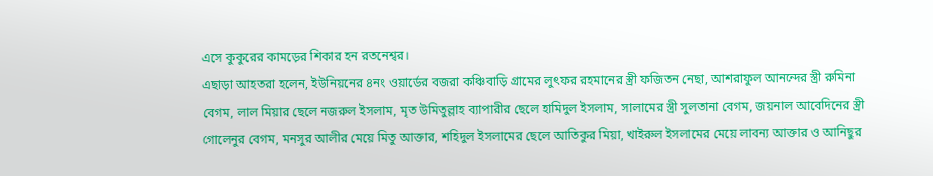এসে কুকুরের কামড়ের শিকার হন রতনেশ্বর।
এছাড়া আহতরা হলেন, ইউনিয়নের ৪নং ওয়ার্ডের বজরা কঞ্চিবাড়ি গ্রামের লুৎফর রহমানের স্ত্রী ফজিতন নেছা, আশরাফুল আনন্দের স্ত্রী রুমিনা বেগম, লাল মিয়ার ছেলে নজরুল ইসলাম, মৃত উমিতুল্লাহ ব্যাপারীর ছেলে হামিদুল ইসলাম, সালামের স্ত্রী সুলতানা বেগম, জয়নাল আবেদিনের স্ত্রী গোলেনুর বেগম, মনসুর আলীর মেয়ে মিতু আক্তার, শহিদুল ইসলামের ছেলে আতিকুর মিয়া, খাইরুল ইসলামের মেয়ে লাবন্য আক্তার ও আনিছুর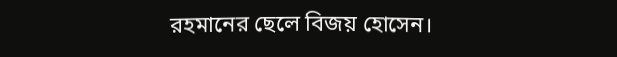রহমানের ছেলে বিজয় হোসেন।